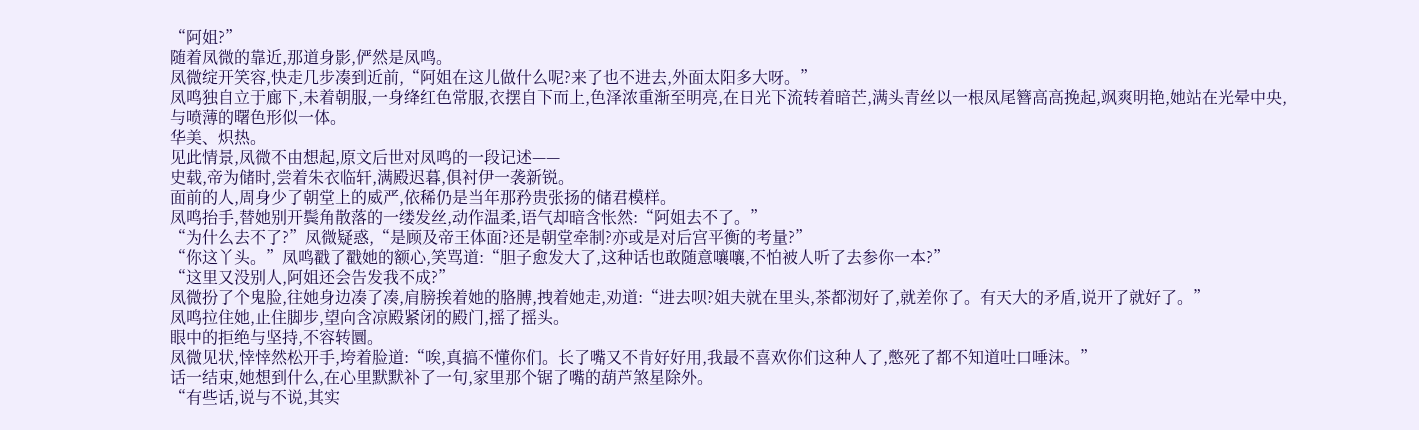“阿姐?”
随着凤微的靠近,那道身影,俨然是凤鸣。
凤微绽开笑容,快走几步凑到近前,“阿姐在这儿做什么呢?来了也不进去,外面太阳多大呀。”
凤鸣独自立于廊下,未着朝服,一身绛红色常服,衣摆自下而上,色泽浓重渐至明亮,在日光下流转着暗芒,满头青丝以一根凤尾簪高高挽起,飒爽明艳,她站在光晕中央,与喷薄的曙色形似一体。
华美、炽热。
见此情景,凤微不由想起,原文后世对凤鸣的一段记述——
史载,帝为储时,尝着朱衣临轩,满殿迟暮,俱衬伊一袭新锐。
面前的人,周身少了朝堂上的威严,依稀仍是当年那矜贵张扬的储君模样。
凤鸣抬手,替她别开鬓角散落的一缕发丝,动作温柔,语气却暗含怅然:“阿姐去不了。”
“为什么去不了?”凤微疑惑,“是顾及帝王体面?还是朝堂牵制?亦或是对后宫平衡的考量?”
“你这丫头。”凤鸣戳了戳她的额心,笑骂道:“胆子愈发大了,这种话也敢随意嚷嚷,不怕被人听了去参你一本?”
“这里又没别人,阿姐还会告发我不成?”
凤微扮了个鬼脸,往她身边凑了凑,肩膀挨着她的胳膊,拽着她走,劝道:“进去呗?姐夫就在里头,茶都沏好了,就差你了。有天大的矛盾,说开了就好了。”
凤鸣拉住她,止住脚步,望向含凉殿紧闭的殿门,摇了摇头。
眼中的拒绝与坚持,不容转圜。
凤微见状,悻悻然松开手,垮着脸道:“唉,真搞不懂你们。长了嘴又不肯好好用,我最不喜欢你们这种人了,憋死了都不知道吐口唾沫。”
话一结束,她想到什么,在心里默默补了一句,家里那个锯了嘴的葫芦煞星除外。
“有些话,说与不说,其实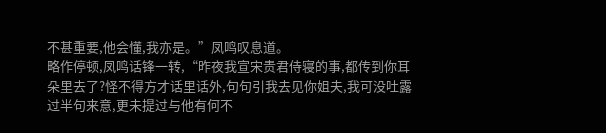不甚重要,他会懂,我亦是。”凤鸣叹息道。
略作停顿,凤鸣话锋一转,“昨夜我宣宋贵君侍寝的事,都传到你耳朵里去了?怪不得方才话里话外,句句引我去见你姐夫,我可没吐露过半句来意,更未提过与他有何不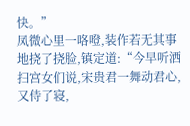快。”
凤微心里一咯噔,装作若无其事地挠了挠脸,镇定道:“今早听洒扫宫女们说,宋贵君一舞动君心,又侍了寝,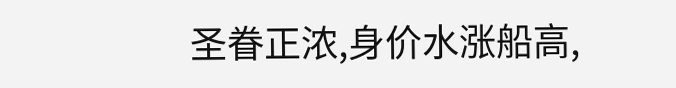圣眷正浓,身价水涨船高,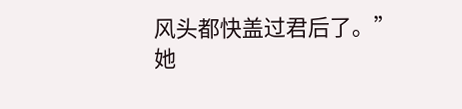风头都快盖过君后了。”
她